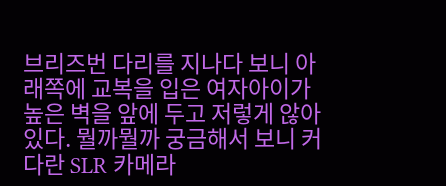브리즈번 다리를 지나다 보니 아래쪽에 교복을 입은 여자아이가 높은 벽을 앞에 두고 저렇게 않아있다. 뭘까뭘까 궁금해서 보니 커다란 SLR 카메라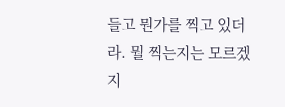들고 뭔가를 찍고 있더라. 뭘 찍는지는 모르겠지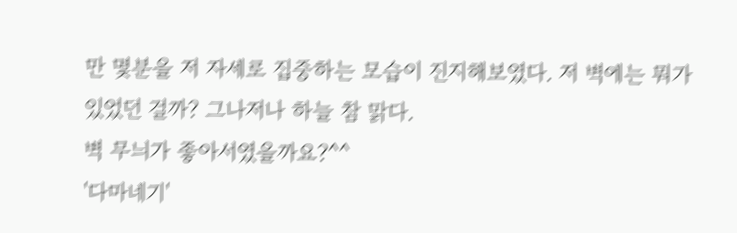만 몇분을 저 자세로 집중하는 모습이 진지해보였다. 저 벽에는 뭐가 있었던 걸까? 그나저나 하늘 참 맑다.
벽 무늬가 좋아서였을까요?^^
'다마네기'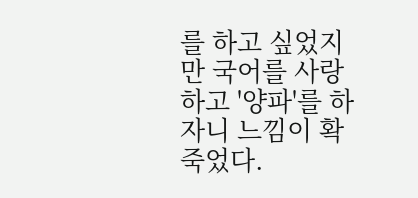를 하고 싶었지만 국어를 사랑하고 '양파'를 하자니 느낌이 확 죽었다.